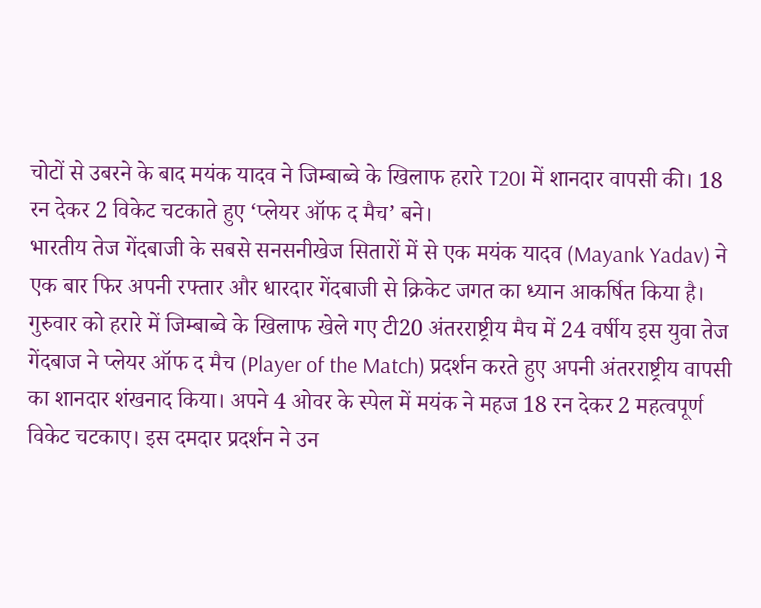चोटों से उबरने के बाद मयंक यादव ने जिम्बाब्वे के खिलाफ हरारे T20I में शानदार वापसी की। 18 रन देकर 2 विकेट चटकाते हुए ‘प्लेयर ऑफ द मैच’ बने।
भारतीय तेज गेंदबाजी के सबसे सनसनीखेज सितारों में से एक मयंक यादव (Mayank Yadav) ने एक बार फिर अपनी रफ्तार और धारदार गेंदबाजी से क्रिकेट जगत का ध्यान आकर्षित किया है। गुरुवार को हरारे में जिम्बाब्वे के खिलाफ खेले गए टी20 अंतरराष्ट्रीय मैच में 24 वर्षीय इस युवा तेज गेंदबाज ने प्लेयर ऑफ द मैच (Player of the Match) प्रदर्शन करते हुए अपनी अंतरराष्ट्रीय वापसी का शानदार शंखनाद किया। अपने 4 ओवर के स्पेल में मयंक ने महज 18 रन देकर 2 महत्वपूर्ण विकेट चटकाए। इस दमदार प्रदर्शन ने उन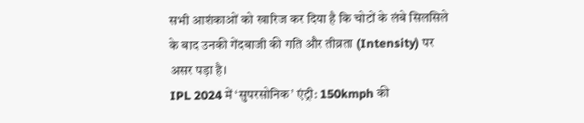सभी आशंकाओं को खारिज कर दिया है कि चोटों के लंबे सिलसिले के बाद उनकी गेंदबाजी की गति और तीव्रता (Intensity) पर असर पड़ा है।
IPL 2024 में ‘सुपरसोनिक’ एंट्री: 150kmph की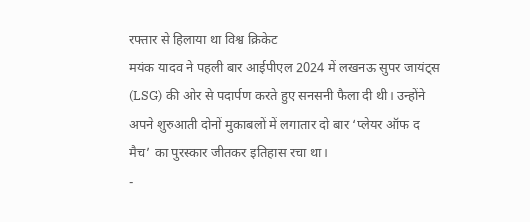रफ्तार से हिलाया था विश्व क्रिकेट
मयंक यादव ने पहली बार आईपीएल 2024 में लखनऊ सुपर जायंट्स (LSG) की ओर से पदार्पण करते हुए सनसनी फैला दी थी। उन्होंने अपने शुरुआती दोनों मुकाबलों में लगातार दो बार ‘प्लेयर ऑफ द मैच’ का पुरस्कार जीतकर इतिहास रचा था।
-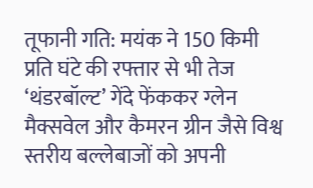तूफानी गति: मयंक ने 150 किमी प्रति घंटे की रफ्तार से भी तेज ‘थंडरबॉल्ट’ गेंदे फेंककर ग्लेन मैक्सवेल और कैमरन ग्रीन जैसे विश्व स्तरीय बल्लेबाजों को अपनी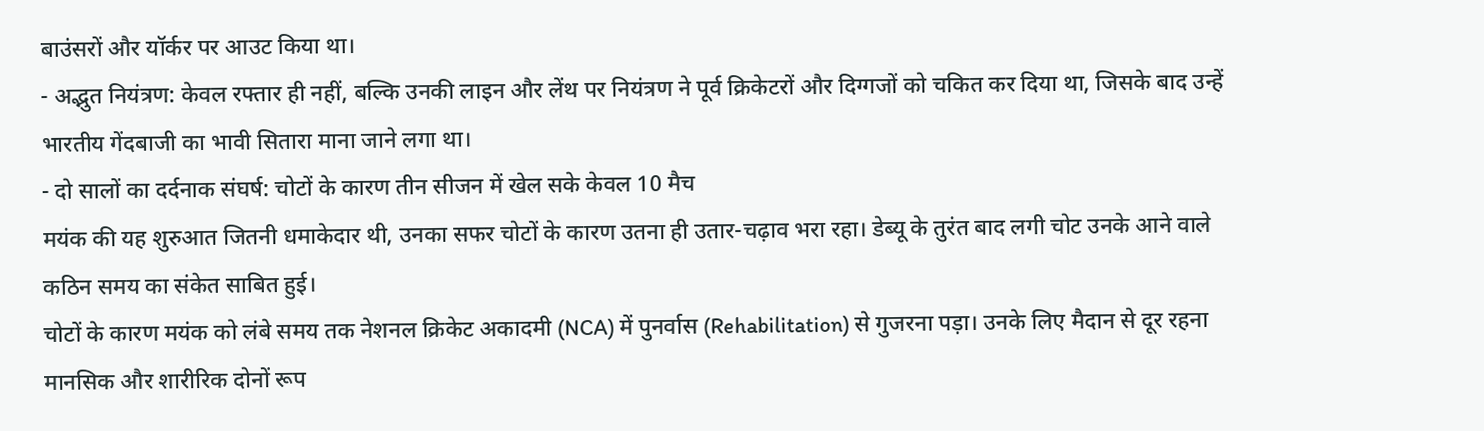बाउंसरों और यॉर्कर पर आउट किया था।
- अद्भुत नियंत्रण: केवल रफ्तार ही नहीं, बल्कि उनकी लाइन और लेंथ पर नियंत्रण ने पूर्व क्रिकेटरों और दिग्गजों को चकित कर दिया था, जिसके बाद उन्हें भारतीय गेंदबाजी का भावी सितारा माना जाने लगा था।
- दो सालों का दर्दनाक संघर्ष: चोटों के कारण तीन सीजन में खेल सके केवल 10 मैच
मयंक की यह शुरुआत जितनी धमाकेदार थी, उनका सफर चोटों के कारण उतना ही उतार-चढ़ाव भरा रहा। डेब्यू के तुरंत बाद लगी चोट उनके आने वाले कठिन समय का संकेत साबित हुई।
चोटों के कारण मयंक को लंबे समय तक नेशनल क्रिकेट अकादमी (NCA) में पुनर्वास (Rehabilitation) से गुजरना पड़ा। उनके लिए मैदान से दूर रहना मानसिक और शारीरिक दोनों रूप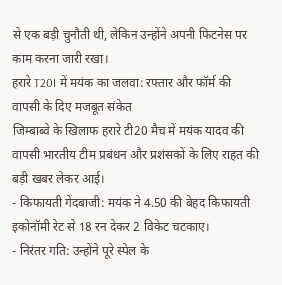से एक बड़ी चुनौती थी, लेकिन उन्होंने अपनी फिटनेस पर काम करना जारी रखा।
हरारे T20I में मयंक का जलवा: रफ्तार और फॉर्म की वापसी के दिए मजबूत संकेत
जिम्बाब्वे के खिलाफ हरारे टी20 मैच में मयंक यादव की वापसी भारतीय टीम प्रबंधन और प्रशंसकों के लिए राहत की बड़ी खबर लेकर आई।
- किफायती गेंदबाजी: मयंक ने 4.50 की बेहद किफायती इकोनॉमी रेट से 18 रन देकर 2 विकेट चटकाए।
- निरंतर गति: उन्होंने पूरे स्पेल के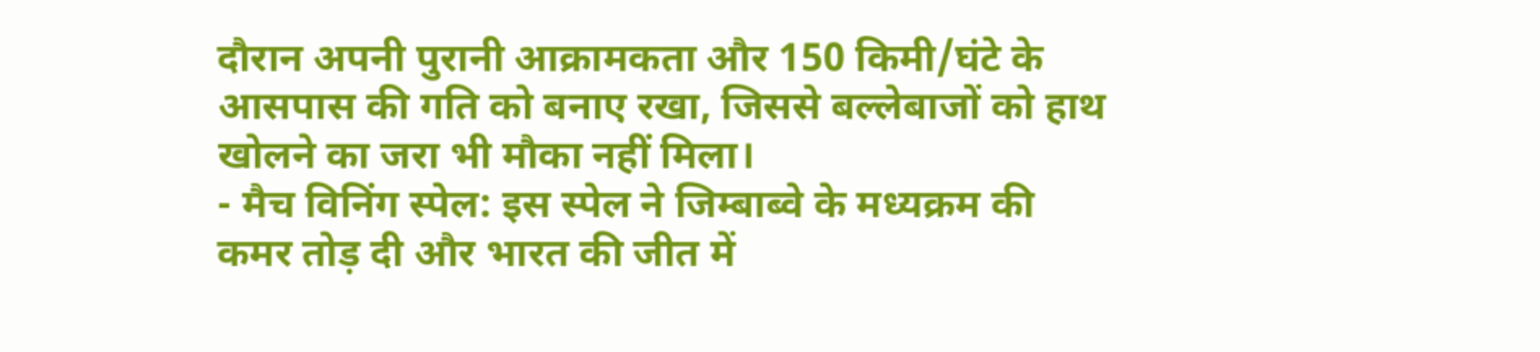दौरान अपनी पुरानी आक्रामकता और 150 किमी/घंटे के आसपास की गति को बनाए रखा, जिससे बल्लेबाजों को हाथ खोलने का जरा भी मौका नहीं मिला।
- मैच विनिंग स्पेल: इस स्पेल ने जिम्बाब्वे के मध्यक्रम की कमर तोड़ दी और भारत की जीत में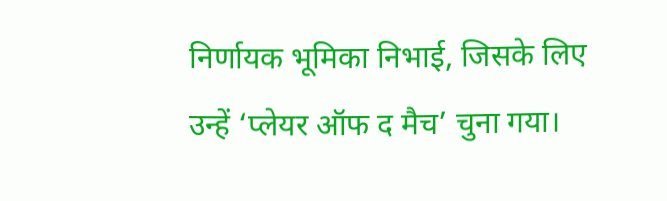निर्णायक भूमिका निभाई, जिसके लिए उन्हें ‘प्लेयर ऑफ द मैच’ चुना गया।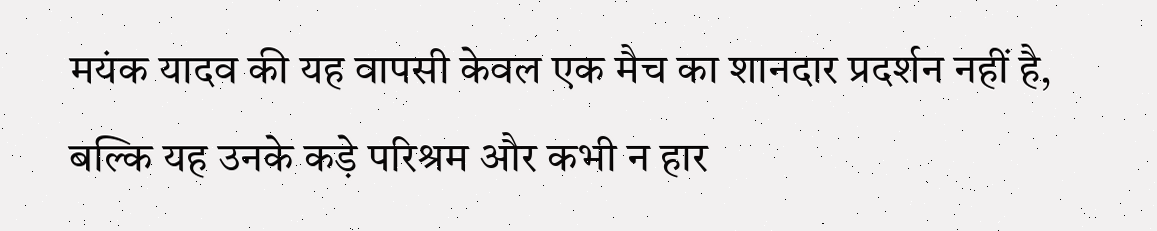मयंक यादव की यह वापसी केवल एक मैच का शानदार प्रदर्शन नहीं है, बल्कि यह उनके कड़े परिश्रम और कभी न हार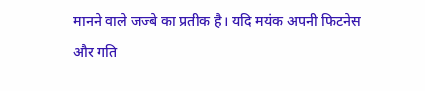मानने वाले जज्बे का प्रतीक है। यदि मयंक अपनी फिटनेस और गति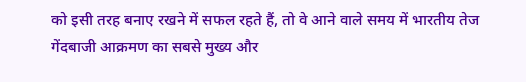को इसी तरह बनाए रखने में सफल रहते हैं, तो वे आने वाले समय में भारतीय तेज गेंदबाजी आक्रमण का सबसे मुख्य और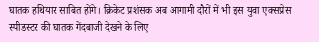घातक हथियार साबित होंगे। क्रिकेट प्रशंसक अब आगामी दौरों में भी इस युवा एक्सप्रेस स्पीडस्टर की घातक गेंदबाजी देखने के लिए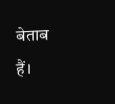बेताब हैं।